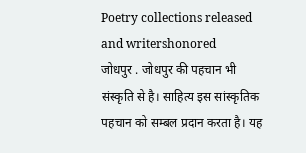Poetry collections released and writershonored
जोधपुर . जोधपुर की पहचान भी संस्कृति से है। साहित्य इस सांस्कृतिक पहचान को सम्बल प्रदान करता है। यह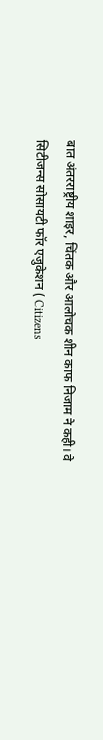बात अंतरराष्ट्रीय शाइर, चिंतक और आलोचक शीन काफ निजाम ने कही। वे सिटीजन्स सोसायटी फॉर एजुकेशन ( Citizens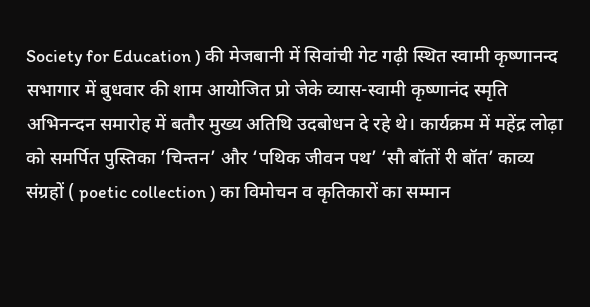Society for Education ) की मेजबानी में सिवांची गेट गढ़ी स्थित स्वामी कृष्णानन्द सभागार में बुधवार की शाम आयोजित प्रो जेके व्यास-स्वामी कृष्णानंद स्मृति अभिनन्दन समारोह में बतौर मुख्य अतिथि उदबोधन दे रहे थे। कार्यक्रम में महेंद्र लोढ़ा को समर्पित पुस्तिका ’चिन्तन’ और ‘पथिक जीवन पथ’ ‘सौ बॉतों री बॉत’ काव्य संग्रहों ( poetic collection ) का विमोचन व कृतिकारों का सम्मान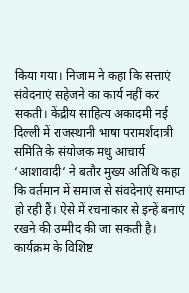किया गया। निजाम ने कहा कि सत्ताएं संवेदनाएं सहेजने का कार्य नहीं कर सकती। केंद्रीय साहित्य अकादमी नई दिल्ली में राजस्थानी भाषा परामर्शदात्री समिति के संयोजक मधु आचार्य ‘आशावादी‘ ने बतौर मुख्य अतिथि कहा कि वर्तमान में समाज से संवदेनाएं समाप्त हो रही हैं। ऐसे में रचनाकार से इन्हें बनाएं रखने की उम्मीद की जा सकती है। कार्यक्रम के विशिष्ट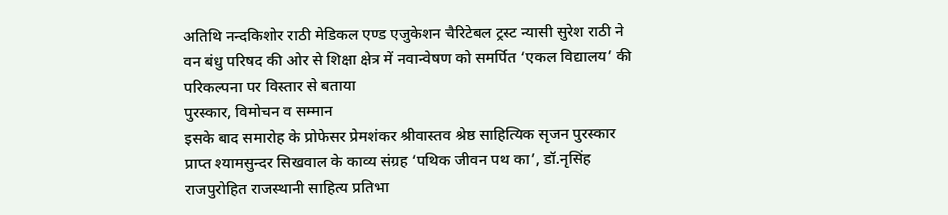अतिथि नन्दकिशोर राठी मेडिकल एण्ड एजुकेशन चैरिटेबल ट्रस्ट न्यासी सुरेश राठी ने वन बंधु परिषद की ओर से शिक्षा क्षेत्र में नवान्वेषण को समर्पित ‘एकल विद्यालय’ की परिकल्पना पर विस्तार से बताया
पुरस्कार, विमोचन व सम्मान
इसके बाद समारोह के प्रोफेसर प्रेमशंकर श्रीवास्तव श्रेष्ठ साहित्यिक सृजन पुरस्कार प्राप्त श्यामसुन्दर सिखवाल के काव्य संग्रह ‘पथिक जीवन पथ का’, डॉ.नृसिंह राजपुरोहित राजस्थानी साहित्य प्रतिभा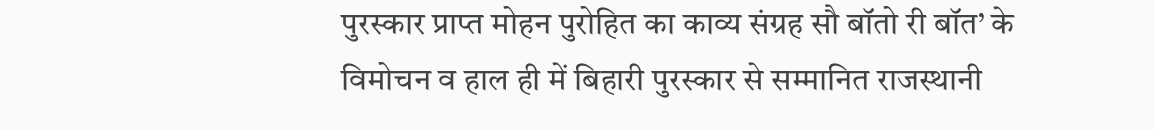पुरस्कार प्राप्त मोहन पुरोहित का काव्य संग्रह सौ बॉतो री बॉत’ के विमोचन व हाल ही में बिहारी पुरस्कार से सम्मानित राजस्थानी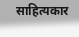साहित्यकार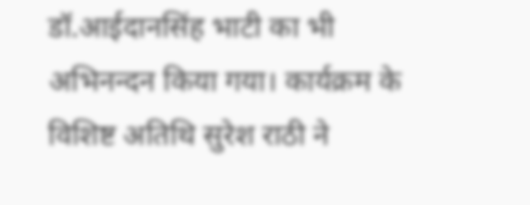डॉ.आईदानसिंह भाटी का भी अभिनन्दन किया गया। कार्यक्रम के विशिष्ट अतिथि सुरेश राठी ने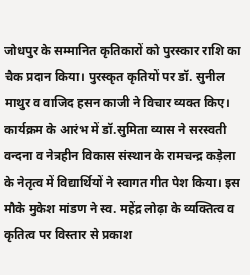जोधपुर के सम्मानित कृतिकारों को पुरस्कार राशि का चैक प्रदान किया। पुरस्कृत कृतियों पर डॉ. सुनील माथुर व वाजिद हसन काजी ने विचार व्यक्त किए। कार्यक्रम के आरंभ में डॉ.सुमिता व्यास ने सरस्वती वन्दना व नेत्रहीन विकास संस्थान के रामचन्द्र कड़ेला के नेतृत्व में विद्यार्थियों ने स्वागत गीत पेश किया। इस मौके मुकेश मांडण ने स्व. महेंद्र लोढ़ा के व्यक्तित्व व कृतित्व पर विस्तार से प्रकाश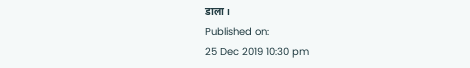डाला।
Published on:
25 Dec 2019 10:30 pm